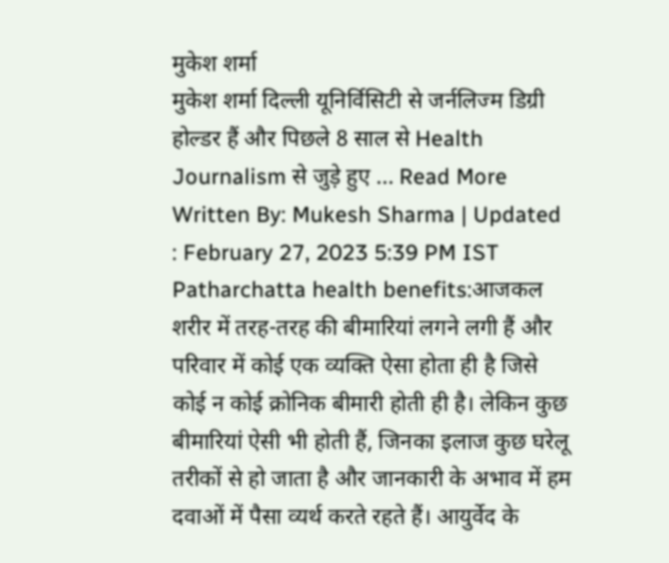मुकेश शर्मा
मुकेश शर्मा दिल्ली यूनिर्विसिटी से जर्नलिज्म डिग्री होल्डर हैं और पिछले 8 साल से Health Journalism से जुड़े हुए ... Read More
Written By: Mukesh Sharma | Updated : February 27, 2023 5:39 PM IST
Patharchatta health benefits:आजकल शरीर में तरह-तरह की बीमारियां लगने लगी हैं और परिवार में कोई एक व्यक्ति ऐसा होता ही है जिसे कोई न कोई क्रोनिक बीमारी होती ही है। लेकिन कुछ बीमारियां ऐसी भी होती हैं, जिनका इलाज कुछ घरेलू तरीकों से हो जाता है और जानकारी के अभाव में हम दवाओं में पैसा व्यर्थ करते रहते हैं। आयुर्वेद के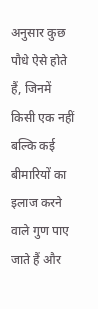अनुसार कुछ पौधे ऐसे होते हैं, जिनमें किसी एक नहीं बल्कि कई बीमारियों का इलाज करने वाले गुण पाए जाते हैं और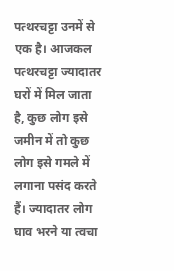पत्थरचट्टा उनमें से एक है। आजकल पत्थरचट्टा ज्यादातर घरों में मिल जाता है, कुछ लोग इसे जमीन में तो कुछ लोग इसे गमले में लगाना पसंद करते हैं। ज्यादातर लोग घाव भरने या त्वचा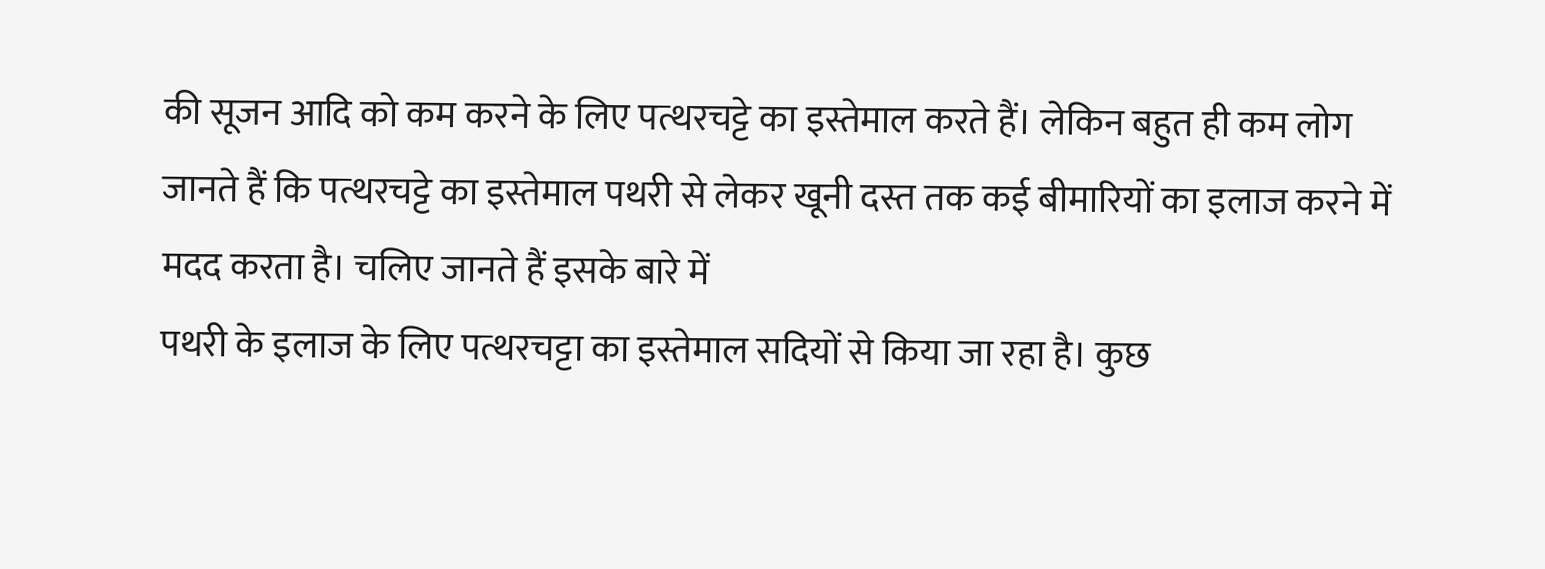की सूजन आदि को कम करने के लिए पत्थरचट्टे का इस्तेमाल करते हैं। लेकिन बहुत ही कम लोग जानते हैं कि पत्थरचट्टे का इस्तेमाल पथरी से लेकर खूनी दस्त तक कई बीमारियों का इलाज करने में मदद करता है। चलिए जानते हैं इसके बारे में
पथरी के इलाज के लिए पत्थरचट्टा का इस्तेमाल सदियों से किया जा रहा है। कुछ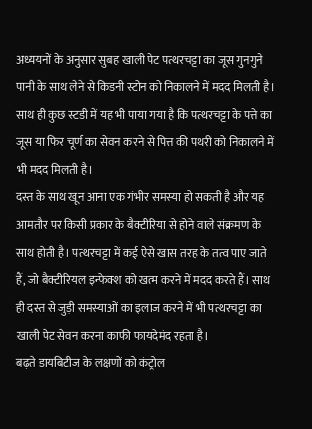अध्ययनों के अनुसार सुबह खाली पेट पत्थरचट्टा का जूस गुनगुने पानी के साथ लेने से किडनी स्टोन को निकालने में मदद मिलती है। साथ ही कुछ स्टडी में यह भी पाया गया है कि पत्थरचट्टा के पत्ते का जूस या फिर चूर्ण का सेवन करने से पित्त की पथरी को निकालने में भी मदद मिलती है।
दस्त के साथ खून आना एक गंभीर समस्या हो सकती है और यह आमतौर पर किसी प्रकार के बैक्टीरिया से होने वाले संक्रमण के साथ होती है। पत्थरचट्टा में कई ऐसे खास तरह के तत्व पाए जाते हैं, जो बैक्टीरियल इन्फेक्श को खत्म करने में मदद करते हैं। साथ ही दस्त से जुड़ी समस्याओं का इलाज करने में भी पत्थरचट्टा का खाली पेट सेवन करना काफी फायदेमंद रहता है।
बढ़ते डायबिटीज के लक्षणों को कंट्रोल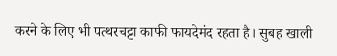करने के लिए भी पत्थरचट्टा काफी फायदेमंद रहता है। सुबह खाली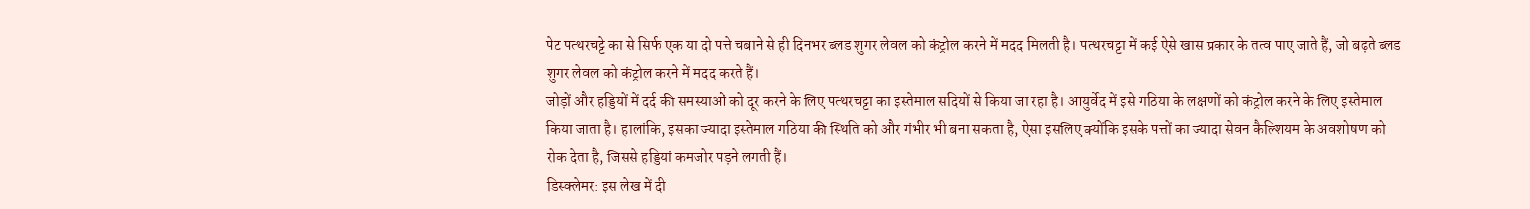पेट पत्थरचट्टे का से सिर्फ एक या दो पत्ते चबाने से ही दिनभर ब्लड शुगर लेवल को कंट्रोल करने में मदद मिलती है। पत्थरचट्टा में कई ऐसे खास प्रकार के तत्व पाए जाते हैं, जो बढ़ते ब्लड शुगर लेवल को कंट्रोल करने में मदद करते हैं।
जोड़ों और हड्डियों में दर्द की समस्याओं को दूर करने के लिए पत्थरचट्टा का इस्तेमाल सदियों से किया जा रहा है। आयुर्वेद में इसे गठिया के लक्षणों को कंट्रोल करने के लिए इस्तेमाल किया जाता है। हालांकि, इसका ज्यादा इस्तेमाल गठिया की स्थिति को और गंभीर भी बना सकता है, ऐसा इसलिए क्योंकि इसके पत्तों का ज्यादा सेवन कैल्शियम के अवशोषण को रोक देता है, जिससे हड्डियां कमजोर पड़ने लगती हैं।
डिस्क्लेमर: इस लेख में दी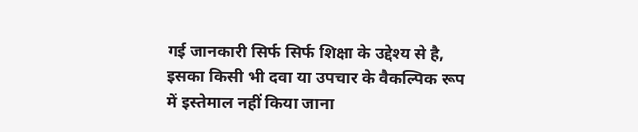गई जानकारी सिर्फ सिर्फ शिक्षा के उद्देश्य से है, इसका किसी भी दवा या उपचार के वैकल्पिक रूप में इस्तेमाल नहीं किया जाना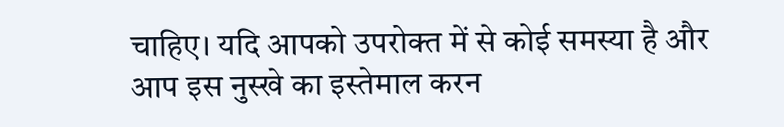चाहिए। यदि आपको उपरोक्त में से कोई समस्या है और आप इस नुस्खे का इस्तेमाल करन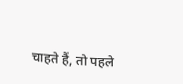चाहते हैं, तो पहले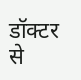डॉक्टर से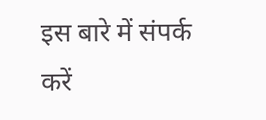इस बारे में संपर्क करें